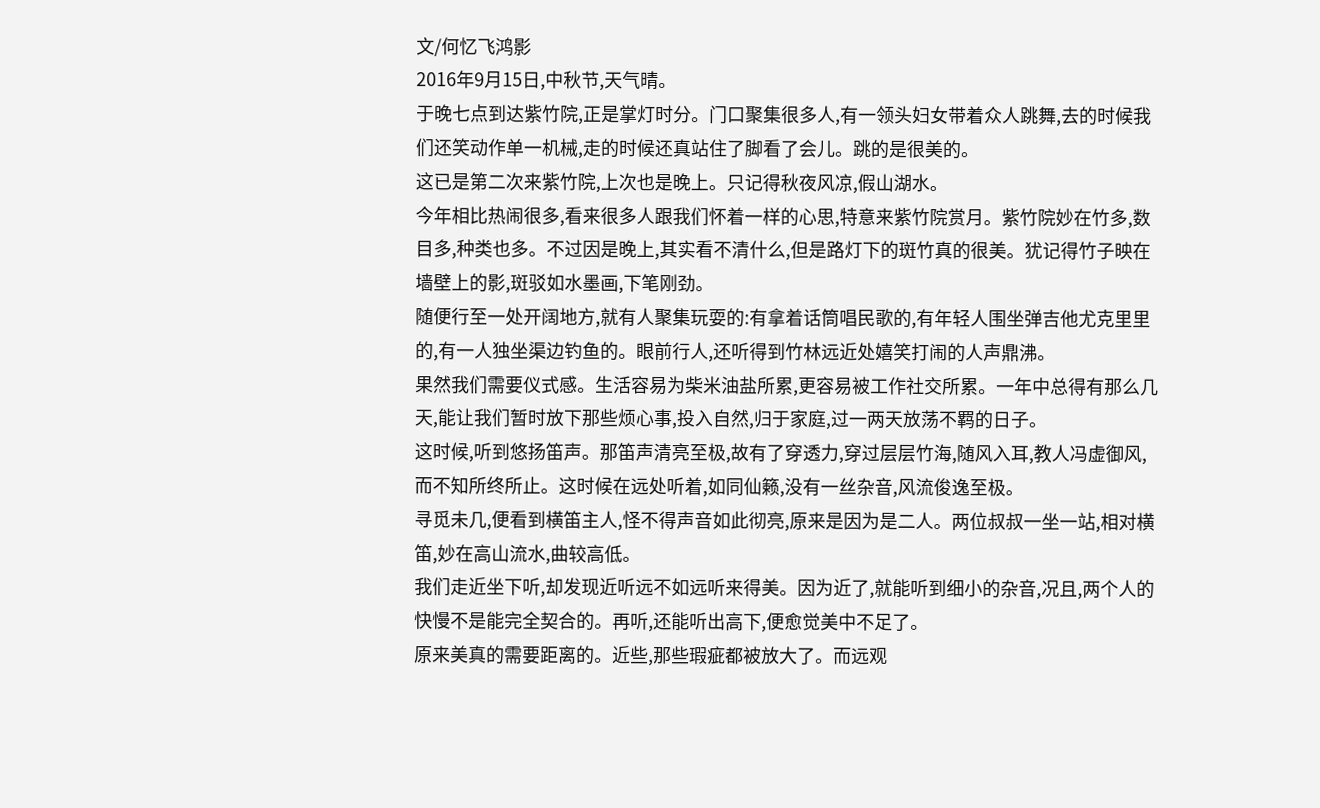文/何忆飞鸿影
2016年9月15日,中秋节,天气晴。
于晚七点到达紫竹院,正是掌灯时分。门口聚集很多人,有一领头妇女带着众人跳舞,去的时候我们还笑动作单一机械,走的时候还真站住了脚看了会儿。跳的是很美的。
这已是第二次来紫竹院,上次也是晚上。只记得秋夜风凉,假山湖水。
今年相比热闹很多,看来很多人跟我们怀着一样的心思,特意来紫竹院赏月。紫竹院妙在竹多,数目多,种类也多。不过因是晚上,其实看不清什么,但是路灯下的斑竹真的很美。犹记得竹子映在墙壁上的影,斑驳如水墨画,下笔刚劲。
随便行至一处开阔地方,就有人聚集玩耍的:有拿着话筒唱民歌的,有年轻人围坐弹吉他尤克里里的,有一人独坐渠边钓鱼的。眼前行人,还听得到竹林远近处嬉笑打闹的人声鼎沸。
果然我们需要仪式感。生活容易为柴米油盐所累,更容易被工作社交所累。一年中总得有那么几天,能让我们暂时放下那些烦心事,投入自然,归于家庭,过一两天放荡不羁的日子。
这时候,听到悠扬笛声。那笛声清亮至极,故有了穿透力,穿过层层竹海,随风入耳,教人冯虚御风,而不知所终所止。这时候在远处听着,如同仙籁,没有一丝杂音,风流俊逸至极。
寻觅未几,便看到横笛主人,怪不得声音如此彻亮,原来是因为是二人。两位叔叔一坐一站,相对横笛,妙在高山流水,曲较高低。
我们走近坐下听,却发现近听远不如远听来得美。因为近了,就能听到细小的杂音,况且,两个人的快慢不是能完全契合的。再听,还能听出高下,便愈觉美中不足了。
原来美真的需要距离的。近些,那些瑕疵都被放大了。而远观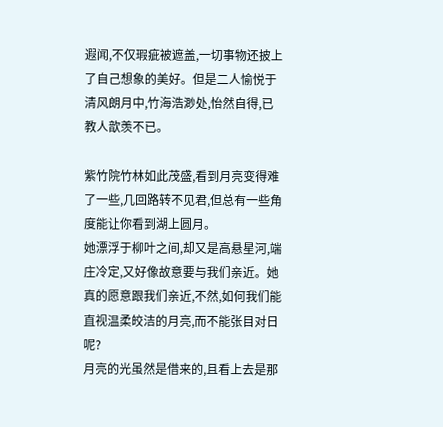遐闻,不仅瑕疵被遮盖,一切事物还披上了自己想象的美好。但是二人愉悦于清风朗月中,竹海浩渺处,怡然自得,已教人歆羡不已。

紫竹院竹林如此茂盛,看到月亮变得难了一些,几回路转不见君,但总有一些角度能让你看到湖上圆月。
她漂浮于柳叶之间,却又是高悬星河,端庄冷定,又好像故意要与我们亲近。她真的愿意跟我们亲近,不然,如何我们能直视温柔皎洁的月亮,而不能张目对日呢?
月亮的光虽然是借来的,且看上去是那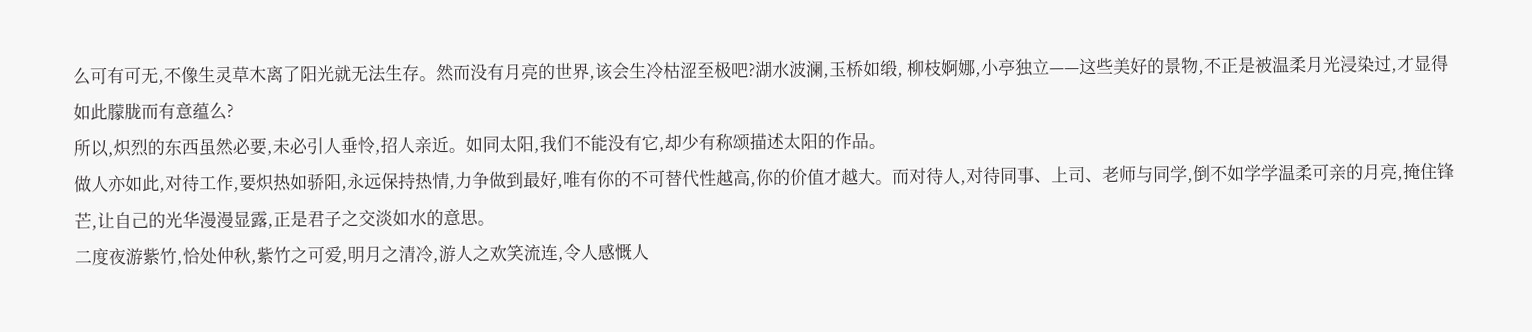么可有可无,不像生灵草木离了阳光就无法生存。然而没有月亮的世界,该会生冷枯涩至极吧?湖水波澜,玉桥如缎, 柳枝婀娜,小亭独立——这些美好的景物,不正是被温柔月光浸染过,才显得如此朦胧而有意蕴么?
所以,炽烈的东西虽然必要,未必引人垂怜,招人亲近。如同太阳,我们不能没有它,却少有称颂描述太阳的作品。
做人亦如此,对待工作,要炽热如骄阳,永远保持热情,力争做到最好,唯有你的不可替代性越高,你的价值才越大。而对待人,对待同事、上司、老师与同学,倒不如学学温柔可亲的月亮,掩住锋芒,让自己的光华漫漫显露,正是君子之交淡如水的意思。
二度夜游紫竹,恰处仲秋,紫竹之可爱,明月之清冷,游人之欢笑流连,令人感慨人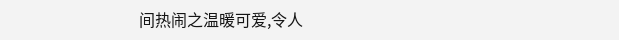间热闹之温暖可爱,令人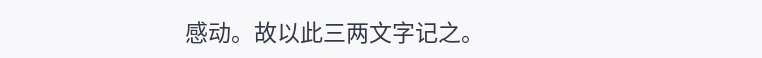感动。故以此三两文字记之。